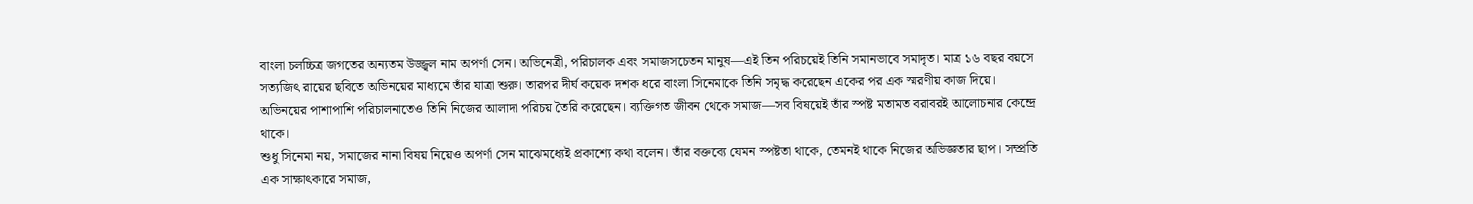বাংলা চলচ্চিত্র জগতের অন্যতম উজ্জ্বল নাম অপর্ণা সেন। অভিনেত্রী, পরিচালক এবং সমাজসচেতন মানুষ—এই তিন পরিচয়েই তিনি সমানভাবে সমাদৃত। মাত্র ১৬ বছর বয়সে সত্যজিৎ রায়ের ছবিতে অভিনয়ের মাধ্যমে তাঁর যাত্রা শুরু। তারপর দীর্ঘ কয়েক দশক ধরে বাংলা সিনেমাকে তিনি সমৃদ্ধ করেছেন একের পর এক স্মরণীয় কাজ দিয়ে। অভিনয়ের পাশাপাশি পরিচালনাতেও তিনি নিজের আলাদা পরিচয় তৈরি করেছেন। ব্যক্তিগত জীবন থেকে সমাজ—সব বিষয়েই তাঁর স্পষ্ট মতামত বরাবরই আলোচনার কেন্দ্রে থাকে।
শুধু সিনেমা নয়, সমাজের নানা বিষয় নিয়েও অপর্ণা সেন মাঝেমধ্যেই প্রকাশ্যে কথা বলেন। তাঁর বক্তব্যে যেমন স্পষ্টতা থাকে, তেমনই থাকে নিজের অভিজ্ঞতার ছাপ। সম্প্রতি এক সাক্ষাৎকারে সমাজ,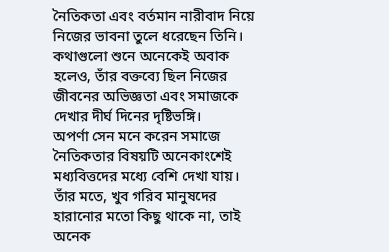নৈতিকতা এবং বর্তমান নারীবাদ নিয়ে নিজের ভাবনা তুলে ধরেছেন তিনি। কথাগুলো শুনে অনেকেই অবাক হলেও, তাঁর বক্তব্যে ছিল নিজের জীবনের অভিজ্ঞতা এবং সমাজকে দেখার দীর্ঘ দিনের দৃষ্টিভঙ্গি।
অপর্ণা সেন মনে করেন সমাজে নৈতিকতার বিষয়টি অনেকাংশেই মধ্যবিত্তদের মধ্যে বেশি দেখা যায়। তাঁর মতে, খুব গরিব মানুষদের হারানোর মতো কিছু থাকে না, তাই অনেক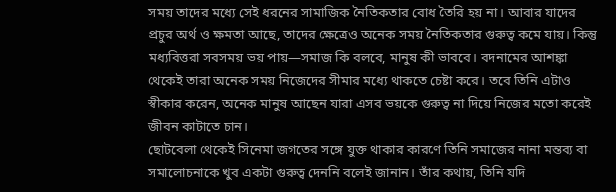সময় তাদের মধ্যে সেই ধরনের সামাজিক নৈতিকতার বোধ তৈরি হয় না। আবার যাদের প্রচুর অর্থ ও ক্ষমতা আছে, তাদের ক্ষেত্রেও অনেক সময় নৈতিকতার গুরুত্ব কমে যায়। কিন্তু মধ্যবিত্তরা সবসময় ভয় পায়—সমাজ কি বলবে, মানুষ কী ভাববে। বদনামের আশঙ্কা থেকেই তারা অনেক সময় নিজেদের সীমার মধ্যে থাকতে চেষ্টা করে। তবে তিনি এটাও স্বীকার করেন, অনেক মানুষ আছেন যারা এসব ভয়কে গুরুত্ব না দিয়ে নিজের মতো করেই জীবন কাটাতে চান।
ছোটবেলা থেকেই সিনেমা জগতের সঙ্গে যুক্ত থাকার কারণে তিনি সমাজের নানা মন্তব্য বা সমালোচনাকে খুব একটা গুরুত্ব দেননি বলেই জানান। তাঁর কথায়, তিনি যদি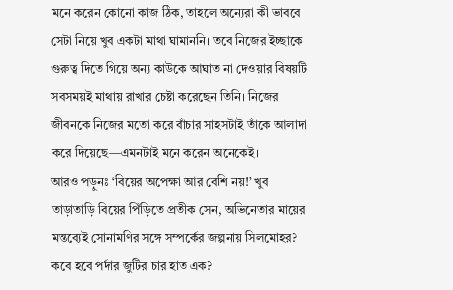মনে করেন কোনো কাজ ঠিক, তাহলে অন্যেরা কী ভাববে সেটা নিয়ে খুব একটা মাথা ঘামাননি। তবে নিজের ইচ্ছাকে গুরুত্ব দিতে গিয়ে অন্য কাউকে আঘাত না দেওয়ার বিষয়টি সবসময়ই মাথায় রাখার চেষ্টা করেছেন তিনি। নিজের জীবনকে নিজের মতো করে বাঁচার সাহসটাই তাঁকে আলাদা করে দিয়েছে—এমনটাই মনে করেন অনেকেই।
আরও পড়ুনঃ ‘বিয়ের অপেক্ষা আর বেশি নয়!’ খুব তাড়াতাড়ি বিয়ের পিঁড়িতে প্রতীক সেন, অভিনেতার মায়ের মন্তব্যেই সোনামণির সঙ্গে সম্পর্কের জল্পনায় সিলমোহর? কবে হবে পর্দার জুটির চার হাত এক?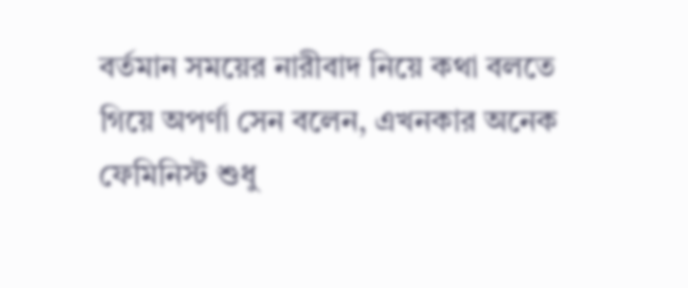বর্তমান সময়ের নারীবাদ নিয়ে কথা বলতে গিয়ে অপর্ণা সেন বলেন, এখনকার অনেক ফেমিনিস্ট শুধু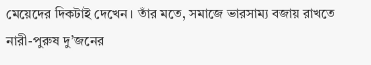মেয়েদের দিকটাই দেখেন। তাঁর মতে, সমাজে ভারসাম্য বজায় রাখতে নারী-পুরুষ দু’জনের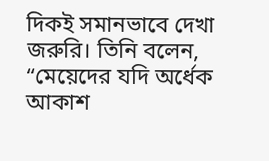দিকই সমানভাবে দেখা জরুরি। তিনি বলেন, “মেয়েদের যদি অর্ধেক আকাশ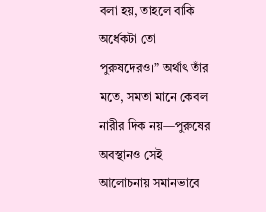বলা হয়, তাহলে বাকি অর্ধেকটা তো পুরুষদেরও।” অর্থাৎ তাঁর মতে, সমতা মানে কেবল নারীর দিক নয়—পুরুষের অবস্থানও সেই আলোচনায় সমানভাবে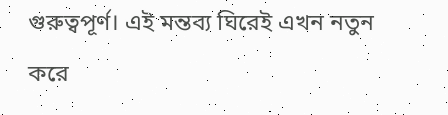গুরুত্বপূর্ণ। এই মন্তব্য ঘিরেই এখন নতুন করে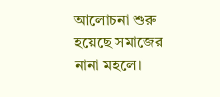আলোচনা শুরু হয়েছে সমাজের নানা মহলে।